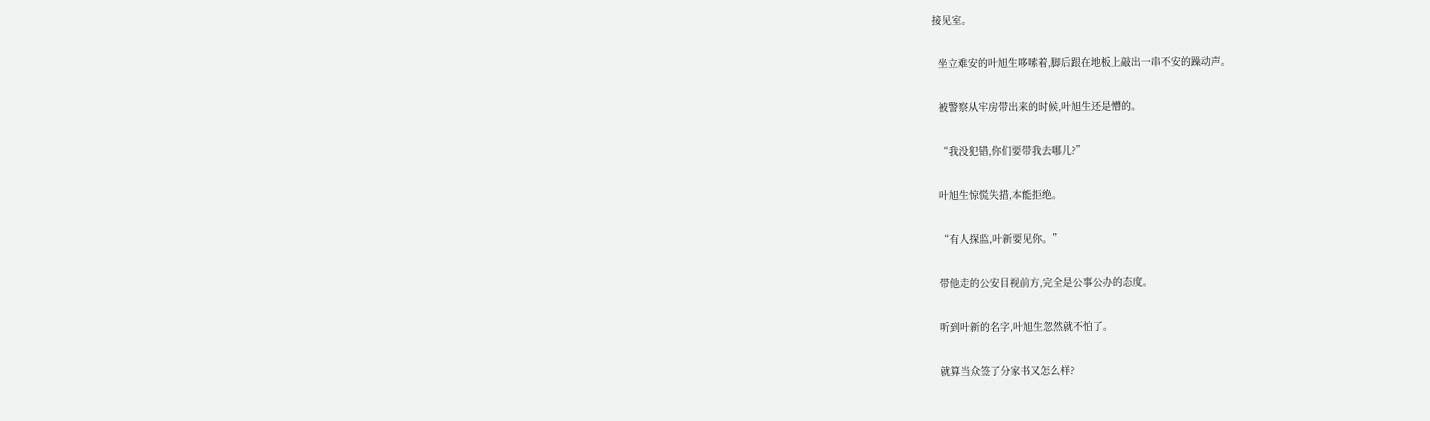接见室。

  坐立难安的叶旭生哆嗦着,脚后跟在地板上敲出一串不安的躁动声。

  被警察从牢房带出来的时候,叶旭生还是懵的。

  “我没犯错,你们要带我去哪儿?”

  叶旭生惊慌失措,本能拒绝。

  “有人探监,叶新要见你。”

  带他走的公安目视前方,完全是公事公办的态度。

  听到叶新的名字,叶旭生忽然就不怕了。

  就算当众签了分家书又怎么样?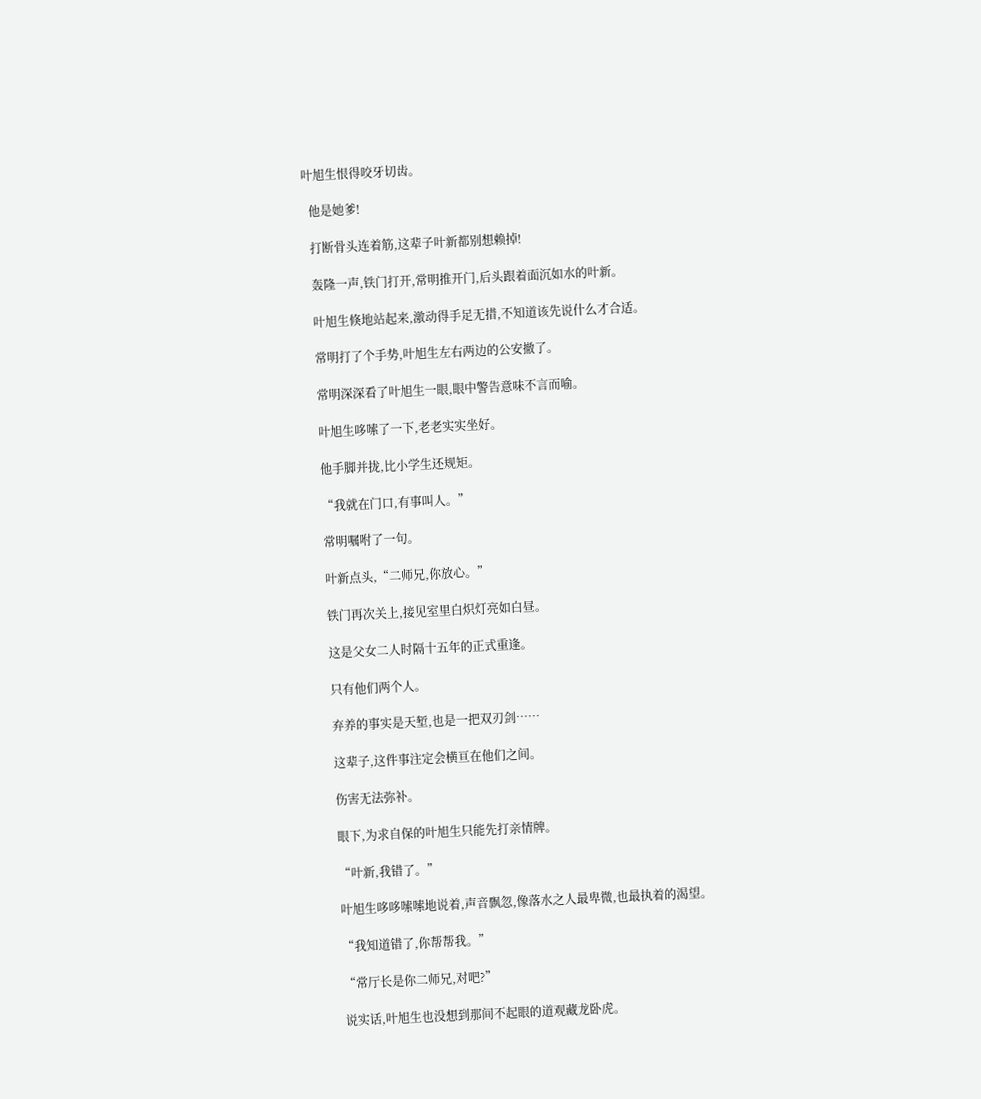叶旭生恨得咬牙切齿。

  他是她爹!

  打断骨头连着筋,这辈子叶新都别想赖掉!

  轰隆一声,铁门打开,常明推开门,后头跟着面沉如水的叶新。

  叶旭生倏地站起来,激动得手足无措,不知道该先说什么才合适。

  常明打了个手势,叶旭生左右两边的公安撤了。

  常明深深看了叶旭生一眼,眼中警告意味不言而喻。

  叶旭生哆嗦了一下,老老实实坐好。

  他手脚并拢,比小学生还规矩。

  “我就在门口,有事叫人。”

  常明嘱咐了一句。

  叶新点头,“二师兄,你放心。”

  铁门再次关上,接见室里白炽灯亮如白昼。

  这是父女二人时隔十五年的正式重逢。

  只有他们两个人。

  弃养的事实是天堑,也是一把双刃剑……

  这辈子,这件事注定会横亘在他们之间。

  伤害无法弥补。

  眼下,为求自保的叶旭生只能先打亲情牌。

  “叶新,我错了。”

  叶旭生哆哆嗦嗦地说着,声音飘忽,像落水之人最卑微,也最执着的渴望。

  “我知道错了,你帮帮我。”

  “常厅长是你二师兄,对吧?”

  说实话,叶旭生也没想到那间不起眼的道观藏龙卧虎。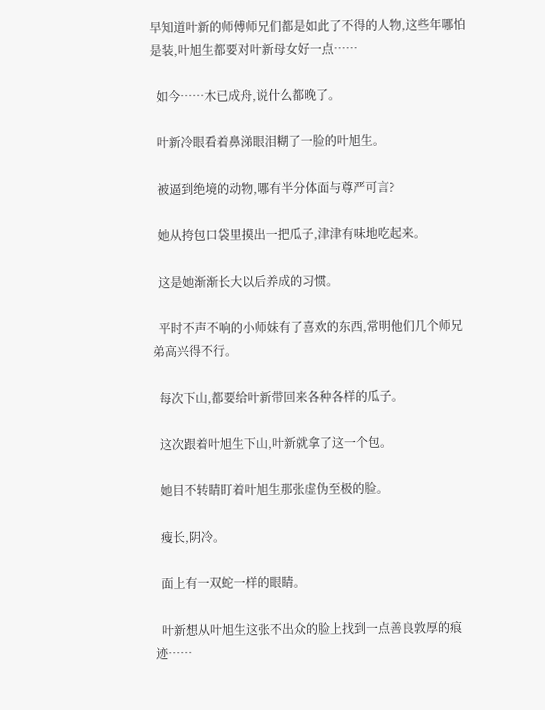早知道叶新的师傅师兄们都是如此了不得的人物,这些年哪怕是装,叶旭生都要对叶新母女好一点……

  如今……木已成舟,说什么都晚了。

  叶新冷眼看着鼻涕眼泪糊了一脸的叶旭生。

  被逼到绝境的动物,哪有半分体面与尊严可言?

  她从挎包口袋里摸出一把瓜子,津津有味地吃起来。

  这是她渐渐长大以后养成的习惯。

  平时不声不响的小师妹有了喜欢的东西,常明他们几个师兄弟高兴得不行。

  每次下山,都要给叶新带回来各种各样的瓜子。

  这次跟着叶旭生下山,叶新就拿了这一个包。

  她目不转睛盯着叶旭生那张虚伪至极的脸。

  瘦长,阴冷。

  面上有一双蛇一样的眼睛。

  叶新想从叶旭生这张不出众的脸上找到一点善良敦厚的痕迹……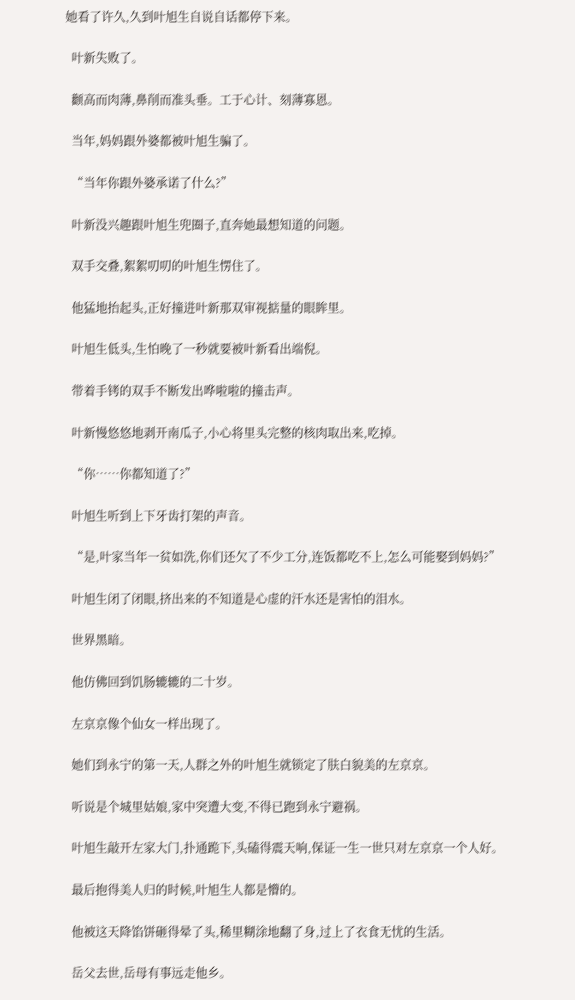她看了许久,久到叶旭生自说自话都停下来。

  叶新失败了。

  颧高而肉薄,鼻削而准头垂。工于心计、刻薄寡恩。

  当年,妈妈跟外婆都被叶旭生骗了。

  “当年你跟外婆承诺了什么?”

  叶新没兴趣跟叶旭生兜圈子,直奔她最想知道的问题。

  双手交叠,絮絮叨叨的叶旭生愣住了。

  他猛地抬起头,正好撞进叶新那双审视掂量的眼眸里。

  叶旭生低头,生怕晚了一秒就要被叶新看出端倪。

  带着手铐的双手不断发出哗啦啦的撞击声。

  叶新慢悠悠地剥开南瓜子,小心将里头完整的核肉取出来,吃掉。

  “你……你都知道了?”

  叶旭生听到上下牙齿打架的声音。

  “是,叶家当年一贫如洗,你们还欠了不少工分,连饭都吃不上,怎么可能娶到妈妈?”

  叶旭生闭了闭眼,挤出来的不知道是心虚的汗水还是害怕的泪水。

  世界黑暗。

  他仿佛回到饥肠辘辘的二十岁。

  左京京像个仙女一样出现了。

  她们到永宁的第一天,人群之外的叶旭生就锁定了肤白貌美的左京京。

  听说是个城里姑娘,家中突遭大变,不得已跑到永宁避祸。

  叶旭生敲开左家大门,扑通跪下,头磕得震天响,保证一生一世只对左京京一个人好。

  最后抱得美人归的时候,叶旭生人都是懵的。

  他被这天降馅饼砸得晕了头,稀里糊涂地翻了身,过上了衣食无忧的生活。

  岳父去世,岳母有事远走他乡。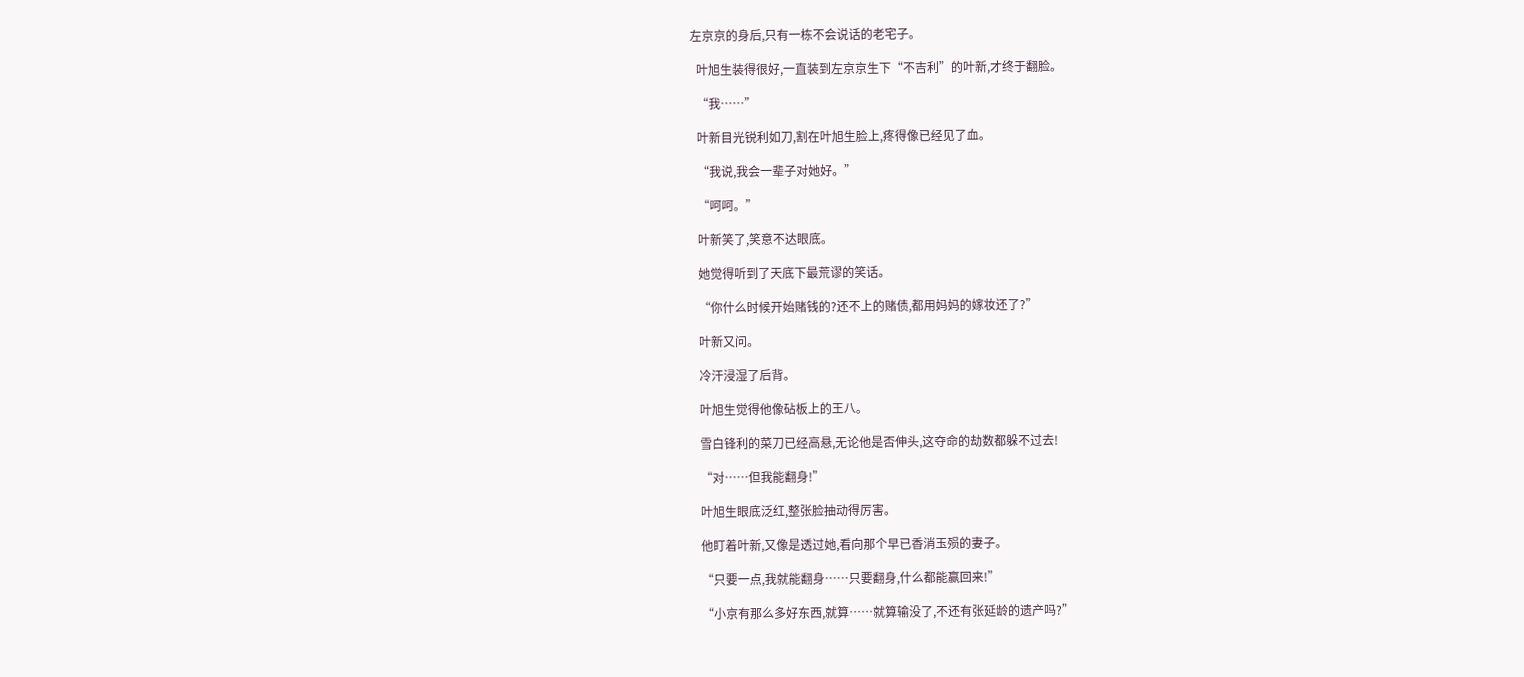左京京的身后,只有一栋不会说话的老宅子。

  叶旭生装得很好,一直装到左京京生下“不吉利”的叶新,才终于翻脸。

  “我……”

  叶新目光锐利如刀,割在叶旭生脸上,疼得像已经见了血。

  “我说,我会一辈子对她好。”

  “呵呵。”

  叶新笑了,笑意不达眼底。

  她觉得听到了天底下最荒谬的笑话。

  “你什么时候开始赌钱的?还不上的赌债,都用妈妈的嫁妆还了?”

  叶新又问。

  冷汗浸湿了后背。

  叶旭生觉得他像砧板上的王八。

  雪白锋利的菜刀已经高悬,无论他是否伸头,这夺命的劫数都躲不过去!

  “对……但我能翻身!”

  叶旭生眼底泛红,整张脸抽动得厉害。

  他盯着叶新,又像是透过她,看向那个早已香消玉殒的妻子。

  “只要一点,我就能翻身……只要翻身,什么都能赢回来!”

  “小京有那么多好东西,就算……就算输没了,不还有张延龄的遗产吗?”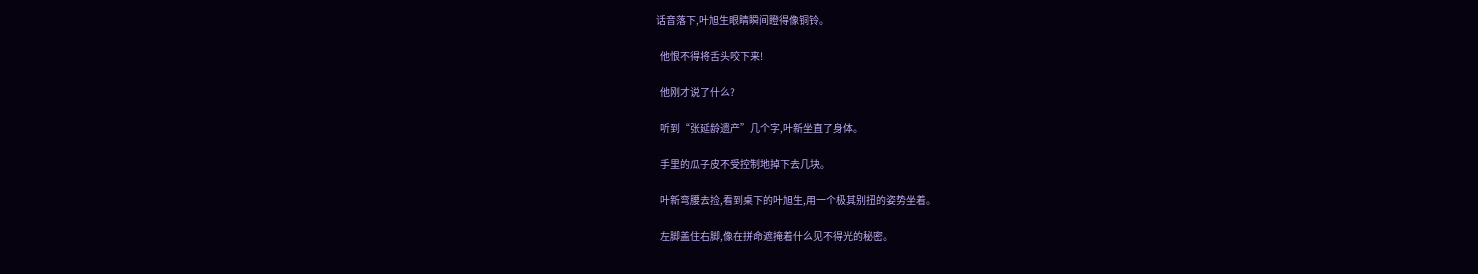话音落下,叶旭生眼睛瞬间瞪得像铜铃。

  他恨不得将舌头咬下来!

  他刚才说了什么?

  听到“张延龄遗产”几个字,叶新坐直了身体。

  手里的瓜子皮不受控制地掉下去几块。

  叶新弯腰去捡,看到桌下的叶旭生,用一个极其别扭的姿势坐着。

  左脚盖住右脚,像在拼命遮掩着什么见不得光的秘密。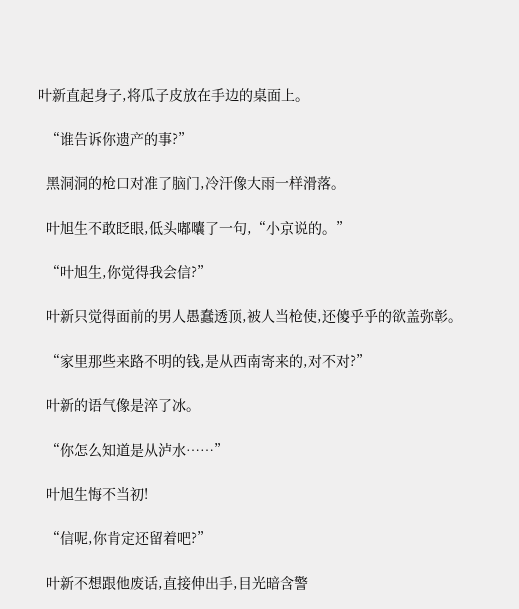叶新直起身子,将瓜子皮放在手边的桌面上。

  “谁告诉你遗产的事?”

  黑洞洞的枪口对准了脑门,冷汗像大雨一样滑落。

  叶旭生不敢眨眼,低头嘟囔了一句,“小京说的。”

  “叶旭生,你觉得我会信?”

  叶新只觉得面前的男人愚蠢透顶,被人当枪使,还傻乎乎的欲盖弥彰。

  “家里那些来路不明的钱,是从西南寄来的,对不对?”

  叶新的语气像是淬了冰。

  “你怎么知道是从泸水……”

  叶旭生悔不当初!

  “信呢,你肯定还留着吧?”

  叶新不想跟他废话,直接伸出手,目光暗含警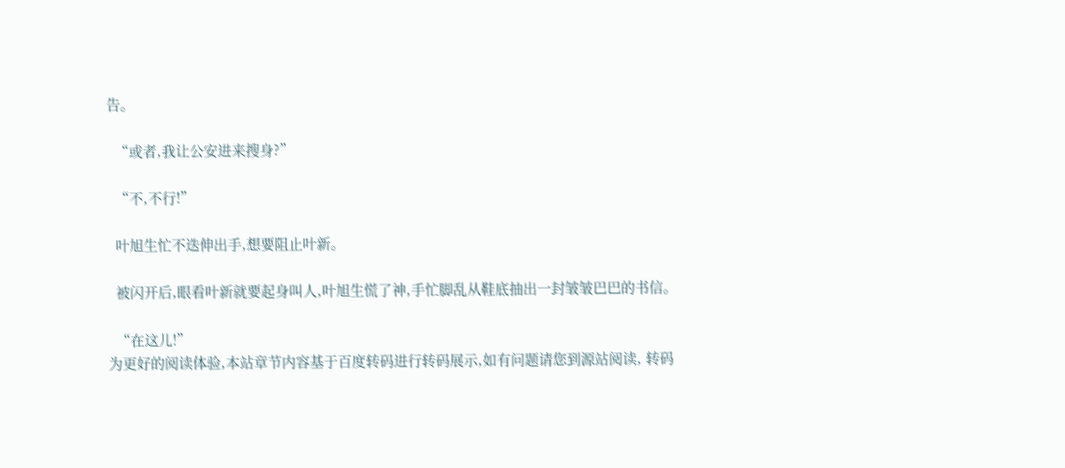告。

  “或者,我让公安进来搜身?”

  “不,不行!”

  叶旭生忙不迭伸出手,想要阻止叶新。

  被闪开后,眼看叶新就要起身叫人,叶旭生慌了神,手忙脚乱从鞋底抽出一封皱皱巴巴的书信。

  “在这儿!”
为更好的阅读体验,本站章节内容基于百度转码进行转码展示,如有问题请您到源站阅读, 转码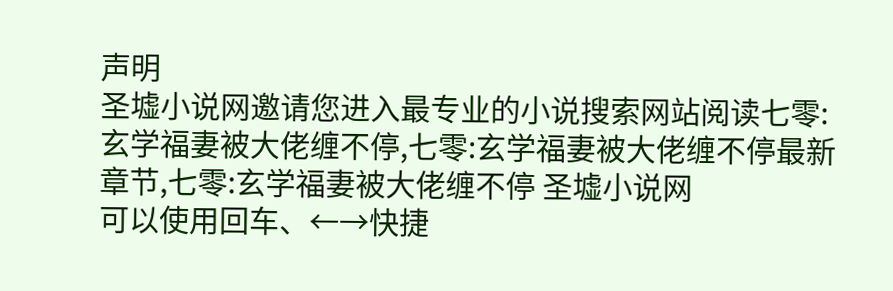声明
圣墟小说网邀请您进入最专业的小说搜索网站阅读七零:玄学福妻被大佬缠不停,七零:玄学福妻被大佬缠不停最新章节,七零:玄学福妻被大佬缠不停 圣墟小说网
可以使用回车、←→快捷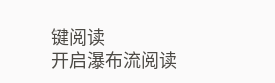键阅读
开启瀑布流阅读